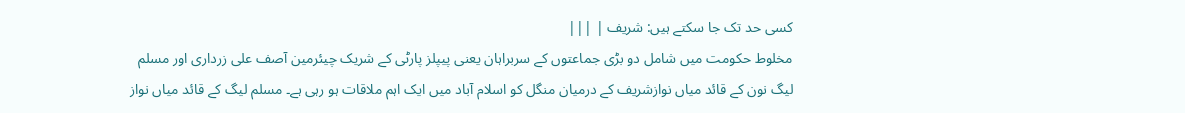کسی حد تک جا سکتے ہیں: شریف | |||
مخلوط حکومت میں شامل دو بڑی جماعتوں کے سربراہان یعنی پیپلز پارٹی کے شریک چیئرمین آصف علی زرداری اور مسلم لیگ نون کے قائد میاں نوازشریف کے درمیان منگل کو اسلام آباد میں ایک اہم ملاقات ہو رہی ہے۔ مسلم لیگ کے قائد میاں نواز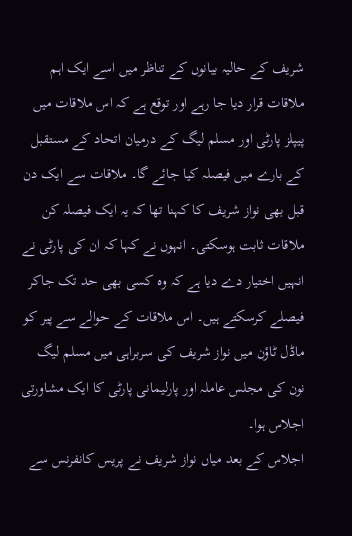شریف کے حالیہ بیانوں کے تناظر میں اسے ایک اہم ملاقات قرار دیا جا رہے اور توقع ہے کہ اس ملاقات میں پیپلز پارٹی اور مسلم لیگ کے درمیان اتحاد کے مستقبل کے بارے میں فیصلہ کیا جائے گا۔ ملاقات سے ایک دن قبل بھی نواز شریف کا کہنا تھا کہ یہ ایک فیصلہ کن ملاقات ثابت ہوسکتی۔ انہوں نے کہا کہ ان کی پارٹی نے انہیں اختیار دے دیا ہے کہ وہ کسی بھی حد تک جاکر فیصلے کرسکتے ہیں۔ اس ملاقات کے حوالے سے پیر کو ماڈل ٹاؤن میں نواز شریف کی سربراہی میں مسلم لیگ نون کی مجلس عاملہ اور پارلیمانی پارٹی کا ایک مشاورتی اجلاس ہوا۔
اجلاس کے بعد میاں نواز شریف نے پریس کانفرنس سے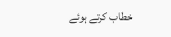خطاب کرتے ہوئے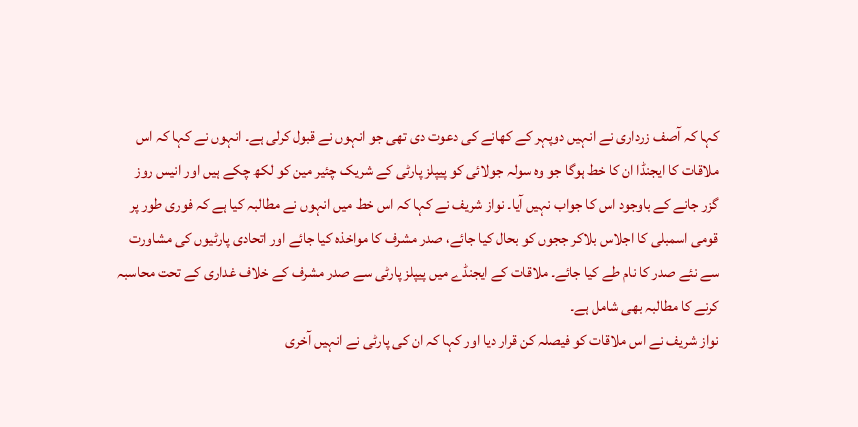کہا کہ آصف زرداری نے انہیں دوپہر کے کھانے کی دعوت دی تھی جو انہوں نے قبول کرلی ہے۔ انہوں نے کہا کہ اس ملاقات کا ایجنڈا ان کا خط ہوگا جو وہ سولہ جولائی کو پیپلز پارٹی کے شریک چئیر مین کو لکھ چکے ہیں اور انیس روز گزر جانے کے باوجود اس کا جواب نہیں آیا۔ نواز شریف نے کہا کہ اس خط میں انہوں نے مطالبہ کیا ہے کہ فوری طور پر قومی اسمبلی کا اجلاس بلاکر ججوں کو بحال کیا جائے، صدر مشرف کا مواخذہ کیا جائے اور اتحادی پارٹیوں کی مشاورت سے نئے صدر کا نام طے کیا جائے۔ ملاقات کے ایجنڈے میں پیپلز پارٹی سے صدر مشرف کے خلاف غداری کے تحت محاسبہ کرنے کا مطالبہ بھی شامل ہے۔
نواز شریف نے اس ملاقات کو فیصلہ کن قرار دیا اور کہا کہ ان کی پارٹی نے انہیں آخری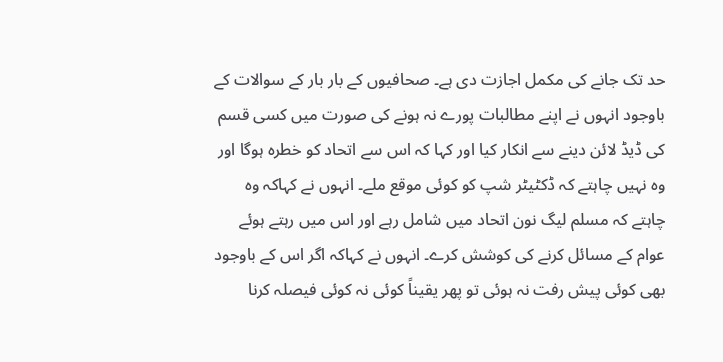حد تک جانے کی مکمل اجازت دی ہے۔ صحافیوں کے بار بار کے سوالات کے باوجود انہوں نے اپنے مطالبات پورے نہ ہونے کی صورت میں کسی قسم کی ڈیڈ لائن دینے سے انکار کیا اور کہا کہ اس سے اتحاد کو خطرہ ہوگا اور وہ نہیں چاہتے کہ ڈکٹیٹر شپ کو کوئی موقع ملے۔ انہوں نے کہاکہ وہ چاہتے کہ مسلم لیگ نون اتحاد میں شامل رہے اور اس میں رہتے ہوئے عوام کے مسائل کرنے کی کوشش کرے۔ انہوں نے کہاکہ اگر اس کے باوجود بھی کوئی پیش رفت نہ ہوئی تو پھر یقیناً کوئی نہ کوئی فیصلہ کرنا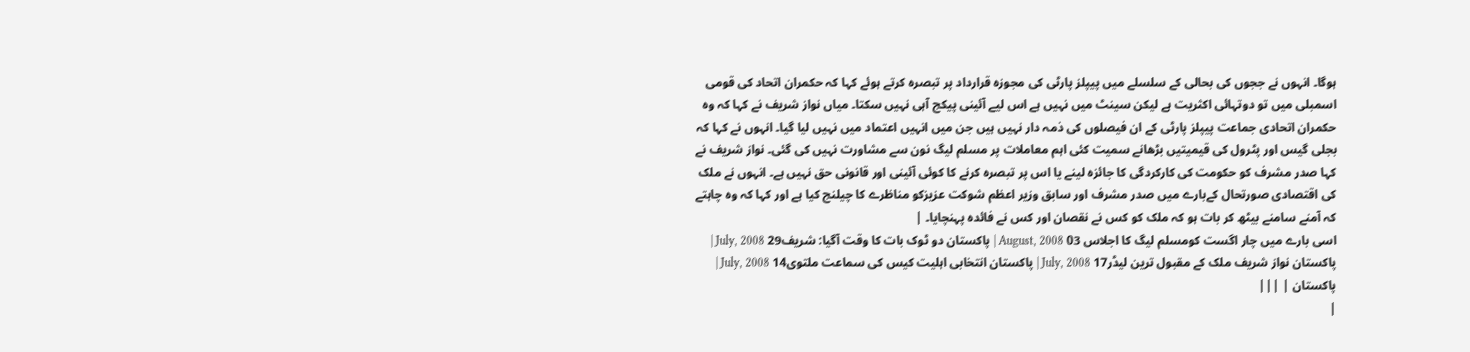ہوگا۔ انہوں نے ججوں کی بحالی کے سلسلے میں پیپلز پارٹی کی مجوزہ قرارداد پر تبصرہ کرتے ہوئے کہا کہ حکمران اتحاد کی قومی اسمبلی میں تو دوتہائی اکثریت ہے لیکن سینٹ میں نہیں ہے اس لیے آئینی پیکج آہی نہیں سکتا۔ میاں نواز شریف نے کہا کہ وہ حکمران اتحادی جماعت پیپلز پارٹی کے ان فیصلوں کی ذمہ دار نہیں ہیں جن میں انہیں اعتماد میں نہیں لیا گیا۔ انہوں نے کہا کہ بجلی گیس اور پٹرول کی قیمیتیں بڑھانے سمیت کئی اہم معاملات پر مسلم لیگ نون سے مشاورت نہیں کی گئی۔ نواز شریف نے کہا صدر مشرف کو حکومت کی کارکردگی کا جائزہ لینے یا اس پر تبصرہ کرنے کا کوئی آئینی اور قانونی حق نہیں ہے۔ انہوں نے ملک کی اقتصادی صورتحال کےبارے میں صدر مشرف اور سابق وزیر اعظم شوکت عزیزکو مناظرے کا چیلنج کیا ہے اور کہا کہ وہ چاہتے کہ آمنے سامنے بیٹھ کر بات ہو کہ ملک کو کس نے نقصان اور کس نے فائدہ پہنچایا۔ |
اسی بارے میں چار اگست کومسلم لیگ کا اجلاس 03 August, 2008 | پاکستان دو ٹوک بات کا وقت آگیا: شریف29 July, 2008 | پاکستان نواز شریف ملک کے مقبول ترین لیڈر17 July, 2008 | پاکستان انتخابی اہلیت کیس کی سماعت ملتوی14 July, 2008 | پاکستان | |||
|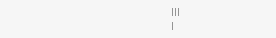|||
|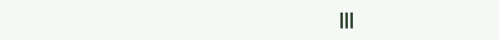|||